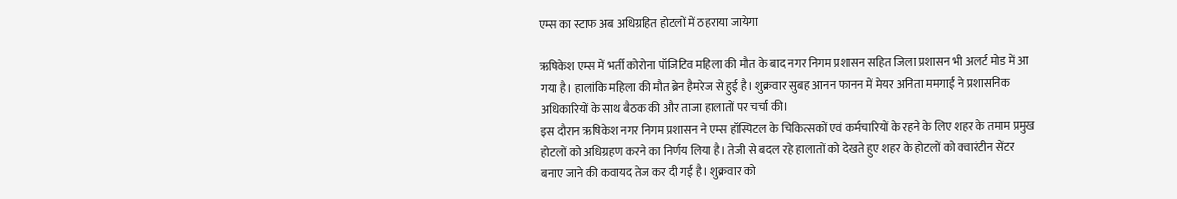एम्स का स्टाफ अब अधिग्रहित होटलों में ठहराया जायेगा

ऋषिकेश एम्स में भर्ती कोरोना पॉजिटिव महिला की मौत के बाद नगर निगम प्रशासन सहित जिला प्रशासन भी अलर्ट मोड में आ गया है। हालांकि महिला की मौत ब्रेन हैमरेज से हुई है। शुक्रवार सुबह आनन फानन में मेयर अनिता ममगाईं ने प्रशासनिक अधिकारियों के साथ बैठक की और ताजा हालातों पर चर्चा की।
इस दौरान ऋषिकेश नगर निगम प्रशासन ने एम्स हॉस्पिटल के चिकित्सकों एवं कर्मचारियों के रहने के लिए शहर के तमाम प्रमुख होटलों को अधिग्रहण करने का निर्णय लिया है। तेजी से बदल रहे हालातों को देखते हुए शहर के होटलों को क्वारंटीन सेंटर बनाए जाने की कवायद तेज कर दी गई है। शुक्रवार को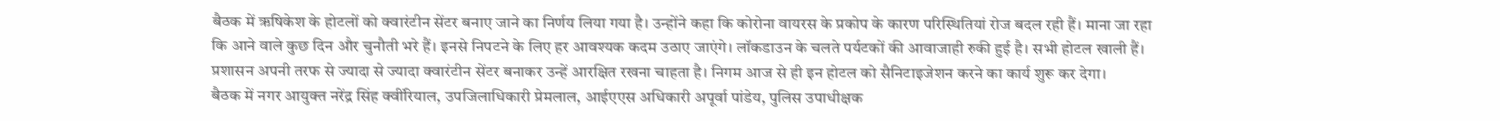बैठक में ऋषिकेश के होटलों को क्वारंटीन सेंटर बनाए जाने का निर्णय लिया गया है। उन्होंने कहा कि कोरोना वायरस के प्रकोप के कारण परिस्थितियां रोज बदल रही हैं। माना जा रहा कि आने वाले कुछ दिन और चुनौती भरे हैं। इनसे निपटने के लिए हर आवश्यक कदम उठाए जाएंगे। लॉकडाउन के चलते पर्यटकों की आवाजाही रुकी हुई है। सभी होटल खाली हैं। प्रशासन अपनी तरफ से ज्यादा से ज्यादा क्वारंटीन सेंटर बनाकर उन्हें आरक्षित रखना चाहता है। निगम आज से ही इन होटल को सैनिटाइजेशन करने का कार्य शुरू कर देगा।
बैठक में नगर आयुक्त नरेंद्र सिंह क्वींरियाल, उपजिलाधिकारी प्रेमलाल, आईएएस अधिकारी अपूर्वा पांडेय, पुलिस उपाधीक्षक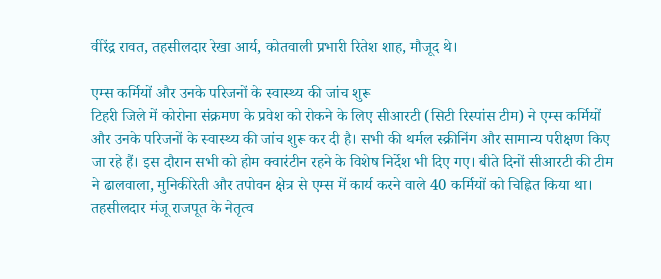वीरेंद्र रावत, तहसीलदार रेखा आर्य, कोतवाली प्रभारी रितेश शाह, मौजूद थे।

एम्स कर्मियों और उनके परिजनों के स्वास्थ्य की जांच शुरू
टिहरी जिले में कोरोना संक्रमण के प्रवेश को रोकने के लिए सीआरटी (सिटी रिस्पांस टीम) ने एम्स कर्मियों और उनके परिजनों के स्वास्थ्य की जांच शुरू कर दी है। सभी की थर्मल स्क्रीनिंग और सामान्य परीक्षण किए जा रहे हैं। इस दौरान सभी को होम क्वारंटीन रहने के विशेष निर्देश भी दिए गए। बीते दिनों सीआरटी की टीम ने ढालवाला, मुनिकीरेती और तपोवन क्षेत्र से एम्स में कार्य करने वाले 40 कर्मियों को चिह्नित किया था।
तहसीलदार मंजू राजपूत के नेतृत्व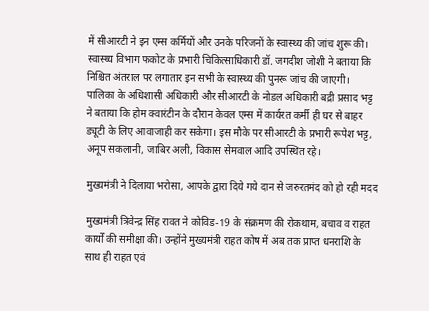में सीआरटी ने इन एम्स कर्मियों और उनके परिजनों के स्वास्थ्य की जांच शुरू की। स्वास्थ्य विभाग फकोट के प्रभारी चिकित्साधिकारी डॉ. जगदीश जोशी ने बताया कि निश्चित अंतराल पर लगातार इन सभी के स्वास्थ्य की पुनरू जांच की जाएगी। पालिका के अधिशासी अधिकारी और सीआरटी के नोडल अधिकारी बद्री प्रसाद भट्ट ने बताया कि होम क्वारंटीन के दौरान केवल एम्स में कार्यरत कर्मी ही घर से बाहर ड्यूटी के लिए आवाजाही कर सकेगा। इस मौके पर सीआरटी के प्रभारी रूपेश भट्ट, अनूप सकलानी, जाबिर अली, विकास सेमवाल आदि उपस्थित रहे।

मुख्यमंत्री ने दिलाया भरोसा, आपके द्वारा दिये गये दान से जरुरतमंद को हो रही मदद

मुख्यमंत्री त्रिवेन्द्र सिंह रावत ने कोविड-19 के संक्रमण की रोकथाम, बचाव व राहत कार्यों की समीक्षा की। उन्होंने मुख्यमंत्री राहत कोष में अब तक प्राप्त धनराशि के साथ ही राहत एवं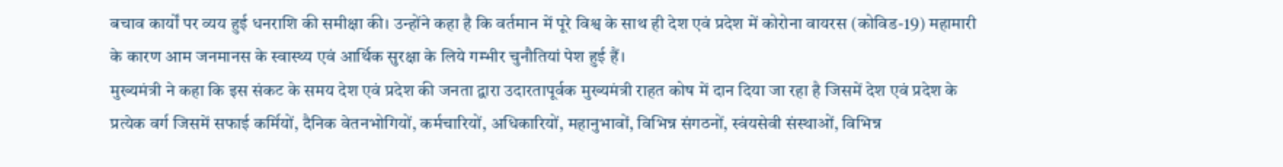बचाव कार्यों पर व्यय हुई धनराशि की समीक्षा की। उन्होंने कहा है कि वर्तमान में पूरे विश्व के साथ ही देश एवं प्रदेश में कोरोना वायरस (कोविड-19) महामारी के कारण आम जनमानस के स्वास्थ्य एवं आर्थिक सुरक्षा के लिये गम्भीर चुनौतियां पेश हुई हैं।
मुख्यमंत्री ने कहा कि इस संकट के समय देश एवं प्रदेश की जनता द्वारा उदारतापूर्वक मुख्यमंत्री राहत कोष में दान दिया जा रहा है जिसमें देश एवं प्रदेश के प्रत्येक वर्ग जिसमें सफाई कर्मियों, दैनिक वेतनभोगियों, कर्मचारियों, अधिकारियों, महानुभावों, विभिन्न संगठनों, स्वंयसेवी संस्थाओं, विभिन्न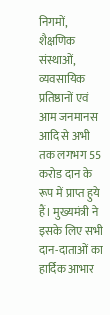निगमों, शैक्षणिक संस्थाओं, व्यवसायिक प्रतिष्ठानों एवं आम जनमानस आदि से अभी तक लगभग 55 करोड दान के रूप में प्राप्त हुये हैं। मुख्यमंत्री ने इसके लिए सभी दान-दाताओं का हार्दिक आभार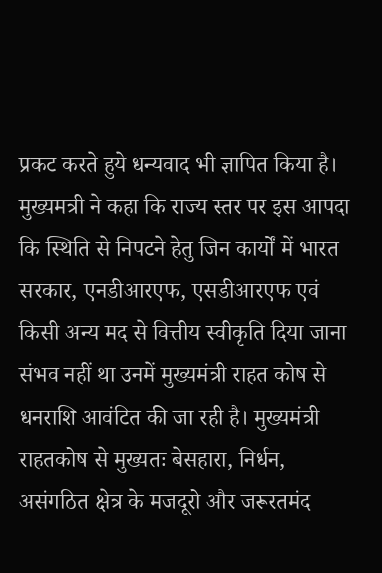प्रकट करते हुये धन्यवाद भी ज्ञापित किया है।
मुख्यमत्री ने कहा कि राज्य स्तर पर इस आपदा कि स्थिति से निपटने हेतु जिन कार्यों में भारत सरकार, एनडीआरएफ, एसडीआरएफ एवं किसी अन्य मद से वित्तीय स्वीकृति दिया जाना संभव नहीं था उनमें मुख्यमंत्री राहत कोष से धनराशि आवंटित की जा रही है। मुख्यमंत्री राहतकोष से मुख्यतः बेसहारा, निर्धन, असंगठित क्षेत्र के मजदूरो और जरूरतमंद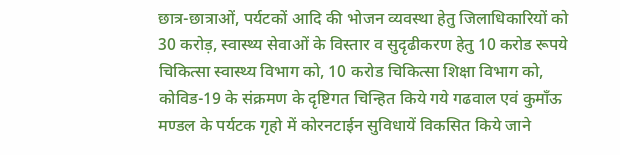छात्र-छात्राओं, पर्यटकों आदि की भोजन व्यवस्था हेतु जिलाधिकारियों को 30 करोड़, स्वास्थ्य सेवाओं के विस्तार व सुदृढीकरण हेतु 10 करोड रूपये चिकित्सा स्वास्थ्य विभाग को, 10 करोड चिकित्सा शिक्षा विभाग को, कोविड-19 के संक्रमण के दृष्टिगत चिन्हित किये गये गढवाल एवं कुमॉंऊ मण्डल के पर्यटक गृहो में कोरनटाईन सुविधायें विकसित किये जाने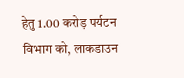हेतु 1.00 करोड़ पर्यटन विभाग को, लाकडाउन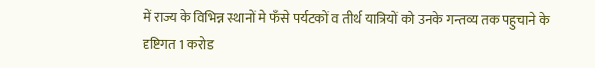में राज्य के विभिन्न स्थानों मे फॅंसे पर्यटकों व तीर्थ यात्रियों को उनके गन्तव्य तक पहुचाने के दृष्टिगत 1 करोड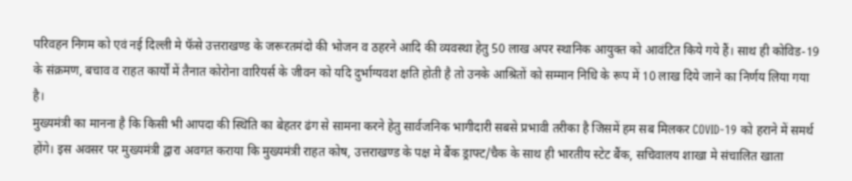परिवहन निगम को एवं नई दिल्ली मे फॅसे उत्तराखण्ड के जरूरतमंदो की भोजन व ठहरने आदि की व्यवस्था हेतु 50 लाख अपर स्थानिक आयुक्त को आवंटित किये गये हैं। साथ ही कोविड-19 के संक्रमण, बचाव व राहत कार्यों में तैनात कोरोना वारियर्स के जीवन को यदि दुर्भाग्यवश क्षति होती है तो उनके आश्रितों को सम्मान निधि के रूप में 10 लाख दिये जाने का निर्णय लिया गया है।
मुख्यमंत्री का मानना है कि किसी भी आपदा की स्थिति का बेहतर ढंग से सामना करने हेतु सार्वजनिक भागीदारी सबसे प्रभावी तरीका है जिसमें हम सब मिलकर COVID-19 को हराने में समर्थ होंगे। इस अवसर पर मुख्यमंत्री द्वारा अवगत कराया कि मुख्यमंत्री राहत कोष, उत्तराखण्ड के पक्ष मे बैंक ड्राफ्ट/चैक के साथ ही भारतीय स्टेट बैंक, सचिवालय शाखा मे संचालित खाता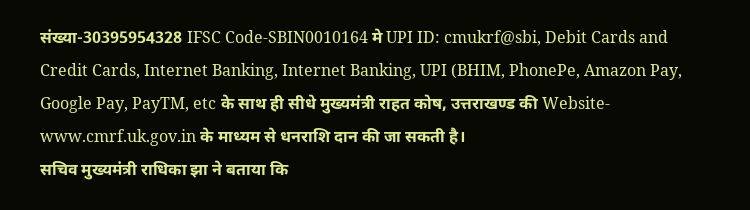संख्या-30395954328 IFSC Code-SBIN0010164 मे UPI ID: cmukrf@sbi, Debit Cards and Credit Cards, Internet Banking, Internet Banking, UPI (BHIM, PhonePe, Amazon Pay, Google Pay, PayTM, etc के साथ ही सीधे मुख्यमंत्री राहत कोष, उत्तराखण्ड की Website-www.cmrf.uk.gov.in के माध्यम से धनराशि दान की जा सकती है।
सचिव मुख्यमंत्री राधिका झा ने बताया कि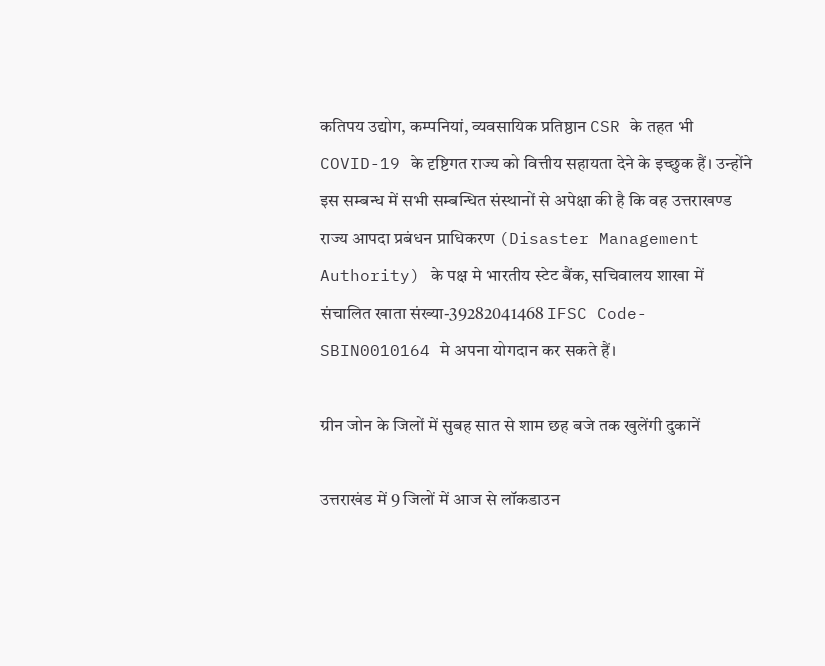कतिपय उद्योग, कम्पनियां, व्यवसायिक प्रतिष्ठान CSR के तहत भी COVID-19 के दृष्टिगत राज्य को वित्तीय सहायता देने के इच्छुक हैं। उन्होंने इस सम्बन्ध में सभी सम्बन्धित संस्थानों से अपेक्षा की है कि वह उत्तराखण्ड राज्य आपदा प्रबंधन प्राधिकरण (Disaster Management Authority) के पक्ष मे भारतीय स्टेट बैंक, सचिवालय शाखा में संचालित खाता संख्या-39282041468 IFSC Code-SBIN0010164 मे अपना योगदान कर सकते हैं।

ग्रीन जोन के जिलों में सुबह सात से शाम छह बजे तक खुलेंगी दुकानें

उत्तराखंड में 9 जिलों में आज से लॉकडाउन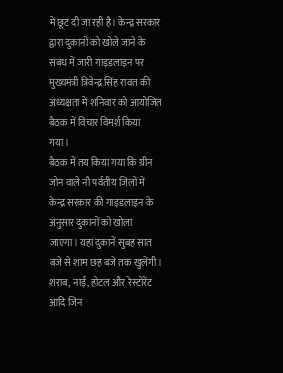में छूट दी जा रही है। केन्द्र सरकार द्वारा दुकानों को खोले जाने के संबंध में जारी गाइडलाइन पर मुख्यमंत्री त्रिवेन्द्र सिंह रावत की अध्यक्षता में शनिवार को आयोजित बैठक में विचार विमर्श किया गया।
बैठक में तय किया गया कि ग्रीन जोन वाले नौ पर्वतीय जिलों में केन्द्र सरकार की गाइडलाइन के अनुसार दुकानों को खोला जाएगा। यहां दुकानें सुबह सात बजे से शाम छह बजे तक खुलेंगी। शराब, नाई, होटल और रेस्टोरेंट आदि जिन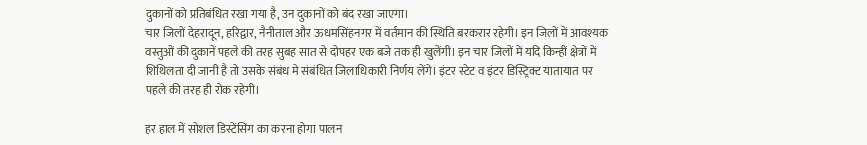दुकानों को प्रतिबंधित रखा गया है, उन दुकानों को बंद रखा जाएगा।
चार जिलों देहरादून, हरिद्वार, नैनीताल और ऊधमसिंहनगर में वर्तमान की स्थिति बरकरार रहेगी। इन जिलों में आवश्यक वस्तुओं की दुकानें पहले की तरह सुबह सात से दोपहर एक बजे तक ही खुलेंगी। इन चार जिलों में यदि किन्हीं क्षेत्रों में शिथिलता दी जानी है तो उसके संबंध मे संबंधित जिलाधिकारी निर्णय लेंगे। इंटर स्टेट व इंटर डिस्ट्रिक्ट यातायात पर पहले की तरह ही रोक रहेगी।

हर हाल में सोशल डिस्टेंसिंग का करना होगा पालन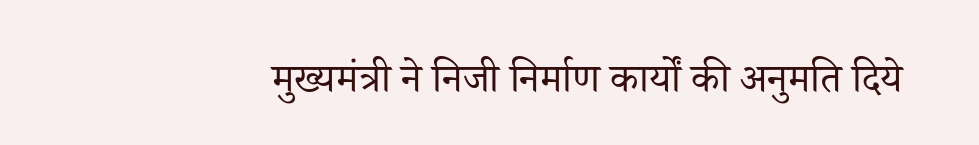मुख्यमंत्री ने निजी निर्माण कार्यों की अनुमति दिये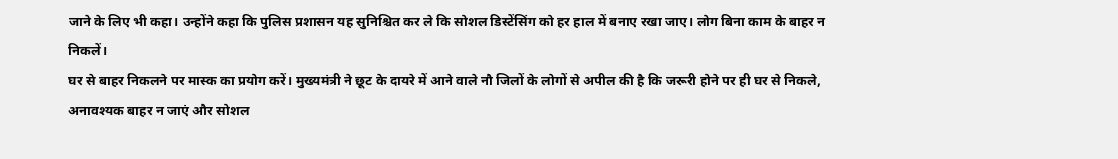जाने के लिए भी कहा। उन्होंने कहा कि पुलिस प्रशासन यह सुनिश्चित कर ले कि सोशल डिस्टेंसिंग को हर हाल में बनाए रखा जाए। लोग बिना काम के बाहर न निकलें।
घर से बाहर निकलने पर मास्क का प्रयोग करें। मुख्यमंत्री ने छूट के दायरे में आने वाले नौ जिलों के लोगों से अपील की है कि जरूरी होने पर ही घर से निकले, अनावश्यक बाहर न जाएं और सोशल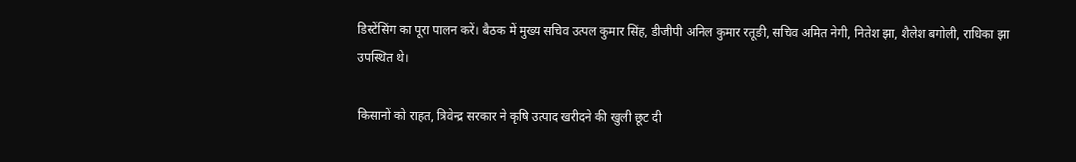डिस्टेंसिंग का पूरा पालन करें। बैठक में मुख्य सचिव उत्पल कुमार सिंह, डीजीपी अनिल कुमार रतूङी, सचिव अमित नेगी, नितेश झा, शैलेश बगोली, राधिका झा उपस्थित थे।

किसानों को राहत, त्रिवेन्द्र सरकार ने कृषि उत्पाद खरीदने की खुली छूट दी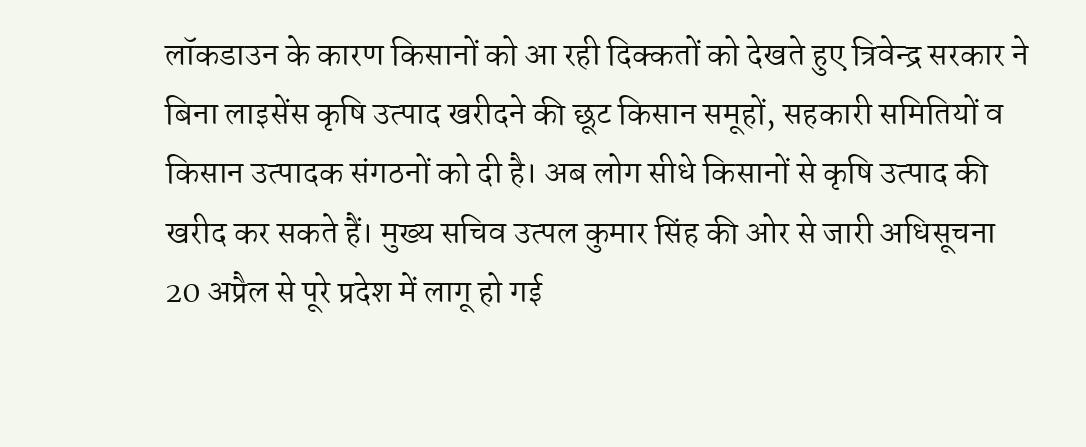लॉकडाउन के कारण किसानों को आ रही दिक्कतों को देखते हुए त्रिवेन्द्र सरकार ने बिना लाइसेंस कृषि उत्पाद खरीदने की छूट किसान समूहों, सहकारी समितियों व किसान उत्पादक संगठनों को दी है। अब लोग सीधे किसानों से कृषि उत्पाद की खरीद कर सकते हैं। मुख्य सचिव उत्पल कुमार सिंह की ओर से जारी अधिसूचना 20 अप्रैल से पूरे प्रदेश में लागू हो गई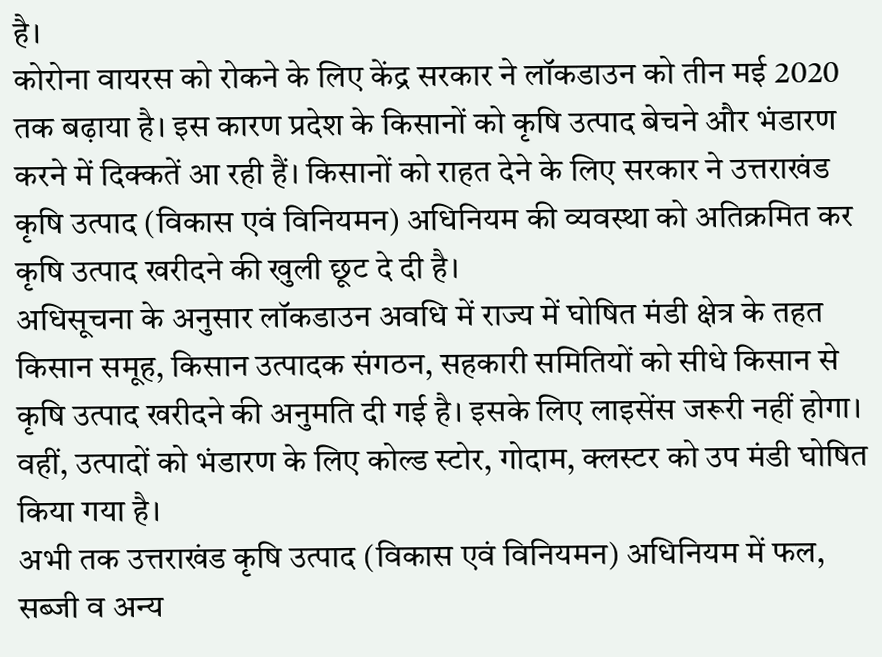है।
कोरोना वायरस को रोकने के लिए केंद्र सरकार ने लॉकडाउन को तीन मई 2020 तक बढ़ाया है। इस कारण प्रदेश के किसानों को कृषि उत्पाद बेचने और भंडारण करने में दिक्कतें आ रही हैं। किसानों को राहत देने के लिए सरकार ने उत्तराखंड कृषि उत्पाद (विकास एवं विनियमन) अधिनियम की व्यवस्था को अतिक्रमित कर कृषि उत्पाद खरीदने की खुली छूट दे दी है।
अधिसूचना के अनुसार लॉकडाउन अवधि में राज्य में घोषित मंडी क्षेत्र के तहत किसान समूह, किसान उत्पादक संगठन, सहकारी समितियों को सीधे किसान से कृषि उत्पाद खरीदने की अनुमति दी गई है। इसके लिए लाइसेंस जरूरी नहीं होगा। वहीं, उत्पादों को भंडारण के लिए कोल्ड स्टोर, गोदाम, क्लस्टर को उप मंडी घोषित किया गया है।
अभी तक उत्तराखंड कृषि उत्पाद (विकास एवं विनियमन) अधिनियम में फल, सब्जी व अन्य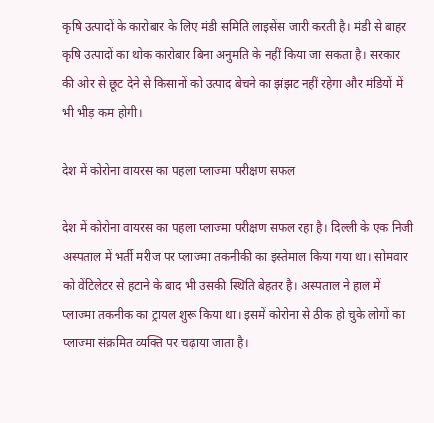कृषि उत्पादों के कारोबार के लिए मंडी समिति लाइसेंस जारी करती है। मंडी से बाहर कृषि उत्पादों का थोक कारोबार बिना अनुमति के नहीं किया जा सकता है। सरकार की ओर से छूट देने से किसानों को उत्पाद बेचने का झंझट नहीं रहेगा और मंडियों में भी भीड़ कम होगी।

देश में कोरोना वायरस का पहला प्लाज्मा परीक्षण सफल

देश में कोरोना वायरस का पहला प्लाज्मा परीक्षण सफल रहा है। दिल्ली के एक निजी अस्पताल में भर्ती मरीज पर प्लाज्मा तकनीकी का इस्तेमाल किया गया था। सोमवार को वेंटिलेटर से हटाने के बाद भी उसकी स्थिति बेहतर है। अस्पताल ने हाल में प्लाज्मा तकनीक का ट्रायल शुरू किया था। इसमें कोरोना से ठीक हो चुके लोगों का प्लाज्मा संक्रमित व्यक्ति पर चढ़ाया जाता है।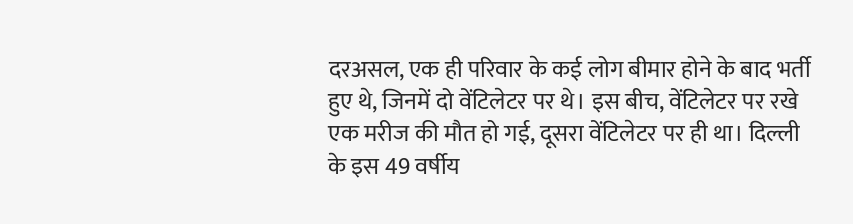दरअसल, एक ही परिवार के कई लोग बीमार होने के बाद भर्ती हुए थे, जिनमें दो वेंटिलेटर पर थे। इस बीच, वेंटिलेटर पर रखे एक मरीज की मौत हो गई, दूसरा वेंटिलेटर पर ही था। दिल्ली के इस 49 वर्षीय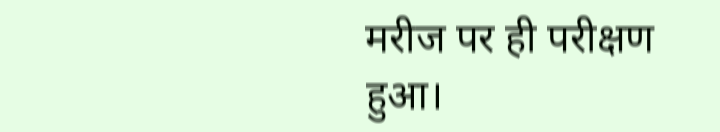मरीज पर ही परीक्षण हुआ।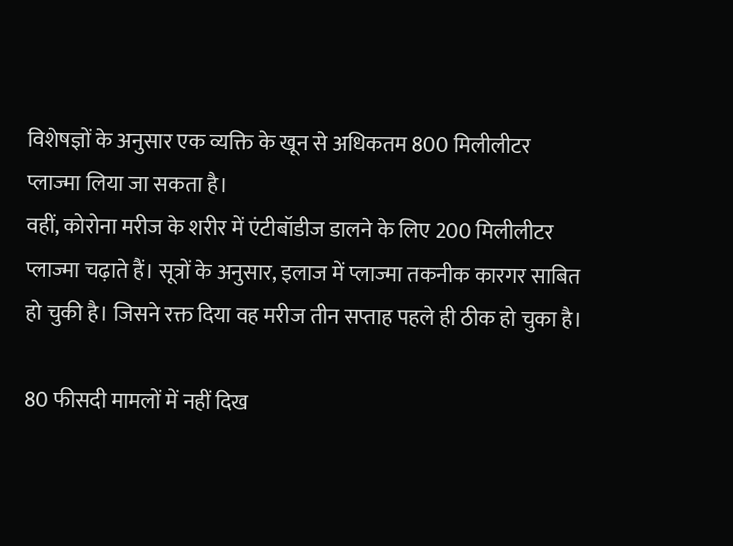विशेषज्ञों के अनुसार एक व्यक्ति के खून से अधिकतम 800 मिलीलीटर प्लाज्मा लिया जा सकता है।
वहीं, कोरोना मरीज के शरीर में एंटीबॉडीज डालने के लिए 200 मिलीलीटर प्लाज्मा चढ़ाते हैं। सूत्रों के अनुसार, इलाज में प्लाज्मा तकनीक कारगर साबित हो चुकी है। जिसने रक्त दिया वह मरीज तीन सप्ताह पहले ही ठीक हो चुका है।

80 फीसदी मामलों में नहीं दिख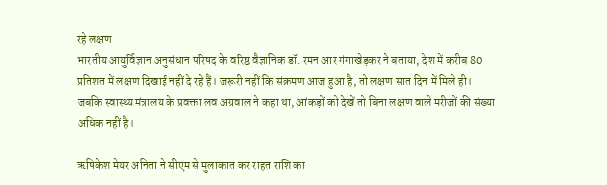रहे लक्षण
भारतीय आयुर्विज्ञान अनुसंधान परिषद के वरिष्ठ वैज्ञानिक डॉ. रमन आर गंगाखेड़कर ने बताया, देश में करीब 80 प्रतिशत में लक्षण दिखाई नहीं दे रहे हैं। जरूरी नहीं कि संक्रमण आज हुआ है, तो लक्षण सात दिन में मिले ही। जबकि स्वास्थ्य मंत्रालय के प्रवक्ता लव अग्रवाल ने कहा था, आंकड़ों को देखें तो बिना लक्षण वाले मरीजों की संख्या अधिक नहीं है।

ऋषिकेश मेयर अनिता ने सीएम से मुलाकात कर राहत राशि का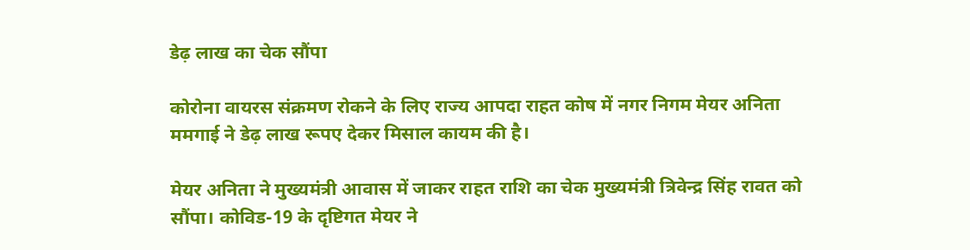डेढ़ लाख का चेक सौंपा

कोरोना वायरस संक्रमण रोकने के लिए राज्य आपदा राहत कोष में नगर निगम मेयर अनिता ममगाई ने डेढ़ लाख रूपए देकर मिसाल कायम की है।

मेयर अनिता ने मुख्यमंत्री आवास में जाकर राहत राशि का चेक मुख्यमंत्री त्रिवेन्द्र सिंह रावत को सौंपा। कोविड-19 के दृष्टिगत मेयर ने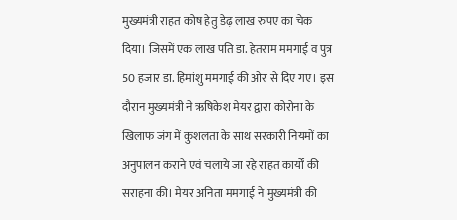मुख्यमंत्री राहत कोष हेतु डेढ़ लाख रुपए का चेक दिया। जिसमें एक लाख पति डा. हेतराम ममगाई व पुत्र 50 हजार डा. हिमांशु ममगाई की ओर से दिए गए। इस दौरान मुख्यमंत्री ने ऋषिकेश मेयर द्वारा कोरोना के खिलाफ जंग में कुशलता के साथ सरकारी नियमों का अनुपालन कराने एवं चलाये जा रहे राहत कार्यों की सराहना की। मेयर अनिता ममगाई ने मुख्यमंत्री की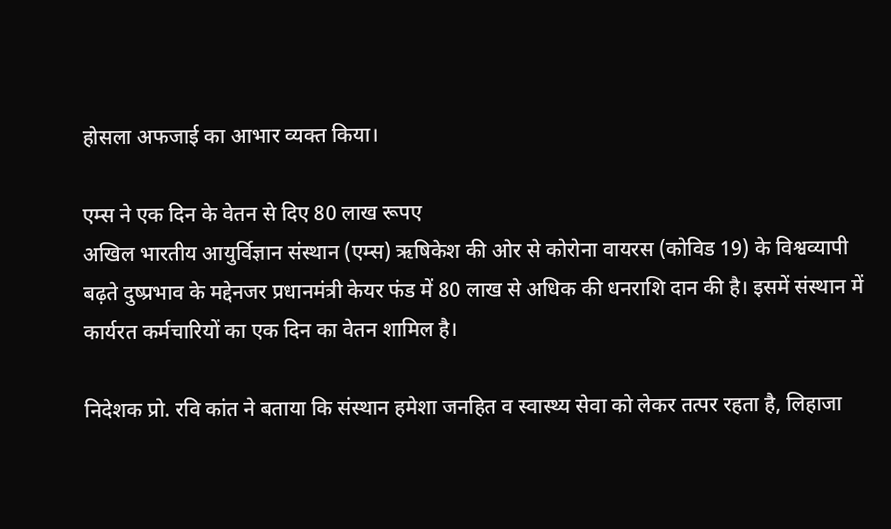होसला अफजाई का आभार व्यक्त किया।

एम्स ने एक दिन के वेतन से दिए 80 लाख रूपए
अखिल भारतीय आयुर्विज्ञान संस्थान (एम्स) ऋषिकेश की ओर से कोरोना वायरस (कोविड 19) के विश्वव्यापी बढ़ते दुष्प्रभाव के मद्देनजर प्रधानमंत्री केयर फंड में 80 लाख से अधिक की धनराशि दान की है। इसमें संस्थान में कार्यरत कर्मचारियों का एक दिन का वेतन शामिल है।

निदेशक प्रो. रवि कांत ने बताया कि संस्थान हमेशा जनहित व स्वास्थ्य सेवा को लेकर तत्पर रहता है, लिहाजा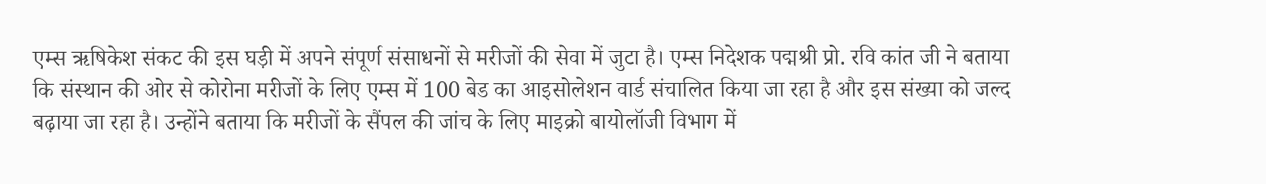एम्स ऋषिकेश संकट की इस घड़ी में अपने संपूर्ण संसाधनों से मरीजों की सेवा में जुटा है। एम्स निदेशक पद्मश्री प्रो. रवि कांत जी ने बताया कि संस्थान की ओर से कोरोना मरीजों के लिए एम्स में 100 बेड का आइसोलेशन वार्ड संचालित किया जा रहा है और इस संख्या को जल्द बढ़ाया जा रहा है। उन्होंने बताया कि मरीजों के सैंपल की जांच के लिए माइक्रो बायोलॉजी विभाग में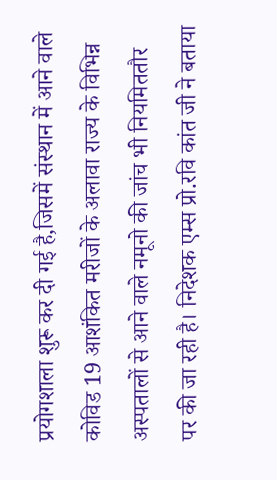प्रयोगशाला शुरू कर दी गई है,जिसमें संस्थान में आने वाले कोविड 19 आशंकित मरीजों के अलावा राज्य के विभिन्न अस्पतालों से आने वाले नमूनो की जांच भी नियमिततौर पर की जा रही है। निदेशक एम्स प्रो.रवि कांत जी ने बताया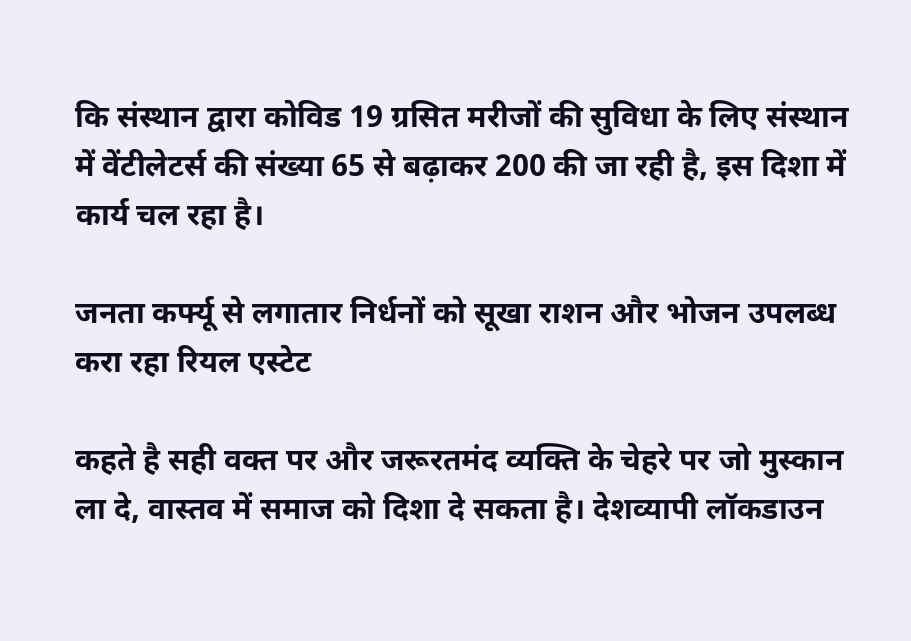कि संस्थान द्वारा कोविड 19 ग्रसित मरीजों की सुविधा के लिए संस्थान में वेंटीलेटर्स की संख्या 65 से बढ़ाकर 200 की जा रही है, इस दिशा में कार्य चल रहा है।

जनता कर्फ्यू से लगातार निर्धनों को सूखा राशन और भोजन उपलब्ध करा रहा रियल एस्टेट

कहते है सही वक्त पर और जरूरतमंद व्यक्ति के चेहरे पर जो मुस्कान ला दे, वास्तव में समाज को दिशा दे सकता है। देशव्यापी लॉकडाउन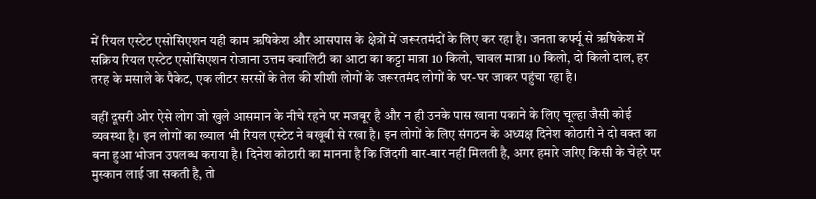में रियल एस्टेट एसोसिएशन यही काम ऋषिकेश और आसपास के क्षेत्रों में जरूरतमंदों के लिए कर रहा है। जनता कर्फ्यू से ऋषिकेश में सक्रिय रियल एस्टेट एसोसिएशन रोजाना उत्तम क्वालिटी का आटा का कट्टा मात्रा 10 किलो, चावल मात्रा 10 किलो, दो किलो दाल, हर तरह के मसाले के पैकेट, एक लीटर सरसों के तेल की शीशी लोगों के जरूरतमंद लोगों के घर-घर जाकर पहुंचा रहा है।

वहीं दूसरी ओर ऐसे लोग जो खुले आसमान के नीचे रहने पर मजबूर है और न ही उनके पास खाना पकाने के लिए चूल्हा जैसी कोई व्यवस्था है। इन लोगों का ख्याल भी रियल एस्टेट ने बखूबी से रखा है। इन लोगों के लिए संगठन के अध्यक्ष दिनेश कोठारी ने दो वक्त का बना हुआ भोजन उपलब्ध कराया है। दिनेश कोठारी का मानना है कि जिंदगी बार-बार नहीं मिलती है, अगर हमारे जरिए किसी के चेहरे पर मुस्कान लाई जा सकती है, तो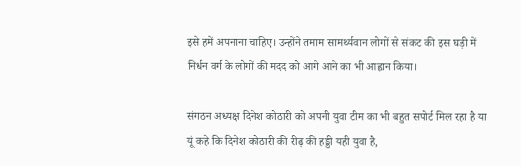इसे हमें अपनाना चाहिए। उन्होंने तमाम सामर्थ्यवान लोगों से संकट की इस घड़ी में निर्धन वर्ग के लोगों की मदद को आगे आने का भी आह्वान किया।

संगठन अध्यक्ष दिनेश कोठारी को अपनी युवा टीम का भी बहुत सपोर्ट मिल रहा है या यूं कहे कि दिनेश कोठारी की रीढ़ की हड्डी यही युवा है,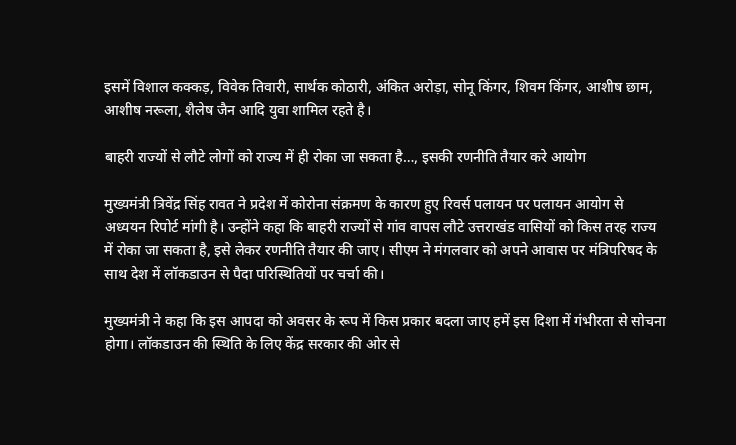इसमें विशाल कक्कड़, विवेक तिवारी, सार्थक कोठारी, अंकित अरोड़ा, सोनू किंगर, शिवम किंगर, आशीष छाम, आशीष नरूला, शैलेष जैन आदि युवा शामिल रहते है।

बाहरी राज्यों से लौटे लोगों को राज्य में ही रोका जा सकता है…, इसकी रणनीति तैयार करे आयोग

मुख्यमंत्री त्रिवेंद्र सिंह रावत ने प्रदेश में कोरोना संक्रमण के कारण हुए रिवर्स पलायन पर पलायन आयोग से अध्ययन रिपोर्ट मांगी है। उन्होंने कहा कि बाहरी राज्यों से गांव वापस लौटे उत्तराखंड वासियों को किस तरह राज्य में रोका जा सकता है, इसे लेकर रणनीति तैयार की जाए। सीएम ने मंगलवार को अपने आवास पर मंत्रिपरिषद के साथ देश में लॉकडाउन से पैदा परिस्थितियों पर चर्चा की।

मुख्यमंत्री ने कहा कि इस आपदा को अवसर के रूप में किस प्रकार बदला जाए हमें इस दिशा में गंभीरता से सोचना होगा। लॉकडाउन की स्थिति के लिए केंद्र सरकार की ओर से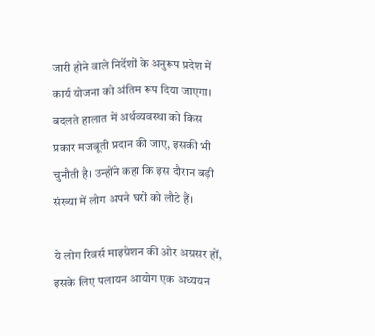जारी होने वाले निर्देशों के अनुरूप प्रदेश में कार्य योजना को अंतिम रूप दिया जाएगा। बदलते हालात में अर्थव्यवस्था को किस प्रकार मजबूती प्रदान की जाए, इसकी भी चुनौती है। उन्होंने कहा कि इस दौरान बड़ी संख्या में लोग अपने घरों को लौटे हैं।

ये लोग रिवर्स माइग्रेशन की ओर अग्रसर हों, इसके लिए पलायन आयोग एक अध्ययन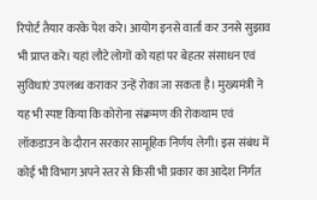रिपोर्ट तैयार करके पेश करे। आयोग इनसे वार्ता कर उनसे सुझाव भी प्राप्त करे। यहां लौटे लोगों को यहां पर बेहतर संसाधन एवं सुविधाएं उपलब्ध कराकर उन्हें रोका जा सकता है। मुख्यमंत्री ने यह भी स्पष्ट किया कि कोरोना संक्रमण की रोकथाम एवं लॉकडाउन के दौरान सरकार सामूहिक निर्णय लेगी। इस संबंध में कोई भी विभाग अपने स्तर से किसी भी प्रकार का आदेश निर्गत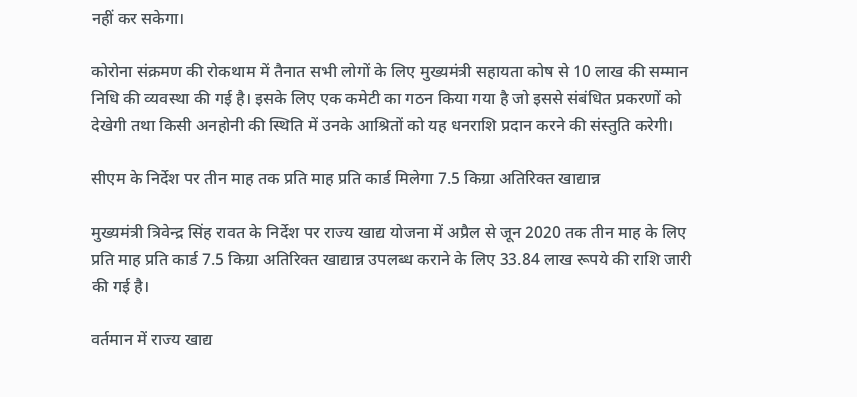नहीं कर सकेगा।

कोरोना संक्रमण की रोकथाम में तैनात सभी लोगों के लिए मुख्यमंत्री सहायता कोष से 10 लाख की सम्मान निधि की व्यवस्था की गई है। इसके लिए एक कमेटी का गठन किया गया है जो इससे संबंधित प्रकरणों को देखेगी तथा किसी अनहोनी की स्थिति में उनके आश्रितों को यह धनराशि प्रदान करने की संस्तुति करेगी।

सीएम के निर्देश पर तीन माह तक प्रति माह प्रति कार्ड मिलेगा 7.5 किग्रा अतिरिक्त खाद्यान्न

मुख्यमंत्री त्रिवेन्द्र सिंह रावत के निर्देश पर राज्य खाद्य योजना में अप्रैल से जून 2020 तक तीन माह के लिए प्रति माह प्रति कार्ड 7.5 किग्रा अतिरिक्त खाद्यान्न उपलब्ध कराने के लिए 33.84 लाख रूपये की राशि जारी की गई है।

वर्तमान में राज्य खाद्य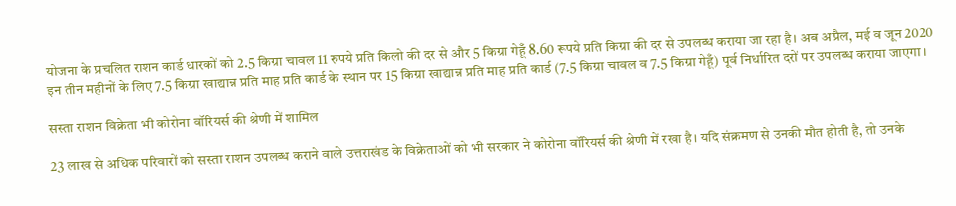योजना के प्रचलित राशन कार्ड धारकों को 2.5 किग्रा चावल 11 रुपये प्रति किलो की दर से और 5 किग्रा गेहूँ 8.60 रूपये प्रति किग्रा की दर से उपलब्ध कराया जा रहा है। अब अप्रैल, मई व जून 2020 इन तीन महीनों के लिए 7.5 किग्रा खाद्यान्न प्रति माह प्रति कार्ड के स्थान पर 15 किग्रा खाद्यान्न प्रति माह प्रति कार्ड (7.5 किग्रा चावल व 7.5 किग्रा गेहूँ) पूर्व निर्धारित दरों पर उपलब्ध कराया जाएगा।

सस्ता राशन विक्रेता भी कोरोना वॉरियर्स की श्रेणी में शामिल

23 लाख से अधिक परिवारों को सस्ता राशन उपलब्ध कराने वाले उत्तराखंड के विक्रेताओं को भी सरकार ने कोरोना वॉरियर्स की श्रेणी में रखा है। यदि संक्रमण से उनकी मौत होती है, तो उनके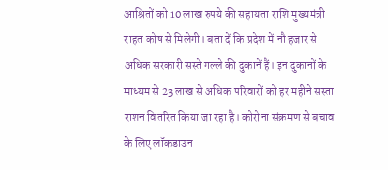आश्रितों को 10 लाख रुपये की सहायता राशि मुख्यमंत्री राहत कोष से मिलेगी। बता दें कि प्रदेश में नौ हजार से अधिक सरकारी सस्ते गल्ले की दुकानें हैं। इन दुकानों के माध्यम से 23 लाख से अधिक परिवारों को हर महीने सस्ता राशन वितरित किया जा रहा है। कोरोना संक्रमण से बचाव के लिए लॉकडाउन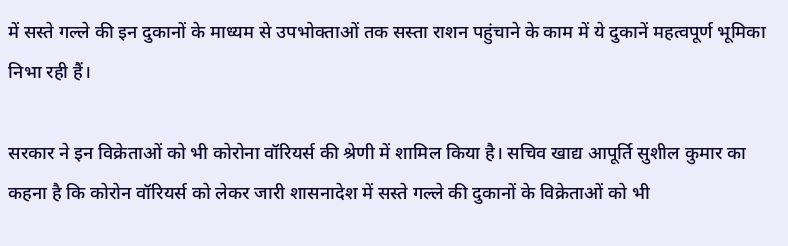में सस्ते गल्ले की इन दुकानों के माध्यम से उपभोक्ताओं तक सस्ता राशन पहुंचाने के काम में ये दुकानें महत्वपूर्ण भूमिका निभा रही हैं।

सरकार ने इन विक्रेताओं को भी कोरोना वॉरियर्स की श्रेणी में शामिल किया है। सचिव खाद्य आपूर्ति सुशील कुमार का कहना है कि कोरोन वॉरियर्स को लेकर जारी शासनादेश में सस्ते गल्ले की दुकानों के विक्रेताओं को भी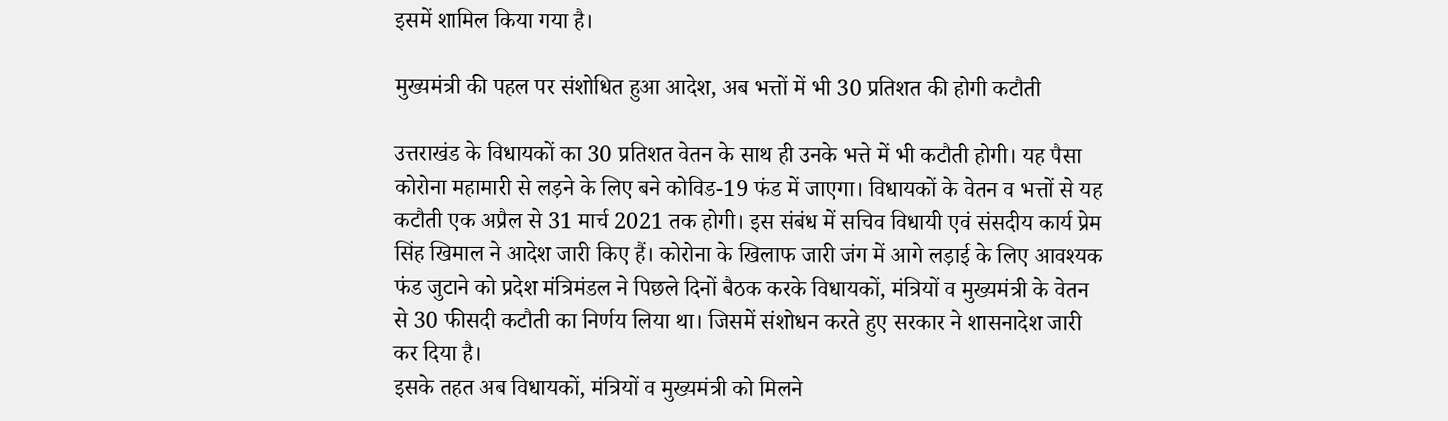इसमें शामिल किया गया है।

मुख्यमंत्री की पहल पर संशोधित हुआ आदेश, अब भत्तों में भी 30 प्रतिशत की होगी कटौती

उत्तराखंड के विधायकों का 30 प्रतिशत वेतन के साथ ही उनके भत्ते में भी कटौती होगी। यह पैसा कोरोना महामारी से लड़ने के लिए बने कोविड-19 फंड में जाएगा। विधायकों के वेतन व भत्तों से यह कटौती एक अप्रैल से 31 मार्च 2021 तक होगी। इस संबंध में सचिव विधायी एवं संसदीय कार्य प्रेम सिंह खिमाल ने आदेश जारी किए हैं। कोरोना के खिलाफ जारी जंग में आगे लड़ाई के लिए आवश्यक फंड जुटाने को प्रदेश मंत्रिमंडल ने पिछले दिनों बैठक करके विधायकों, मंत्रियों व मुख्यमंत्री के वेतन से 30 फीसदी कटौती का निर्णय लिया था। जिसमें संशोधन करते हुए सरकार ने शासनादेश जारी कर दिया है।
इसके तहत अब विधायकों, मंत्रियों व मुख्यमंत्री को मिलने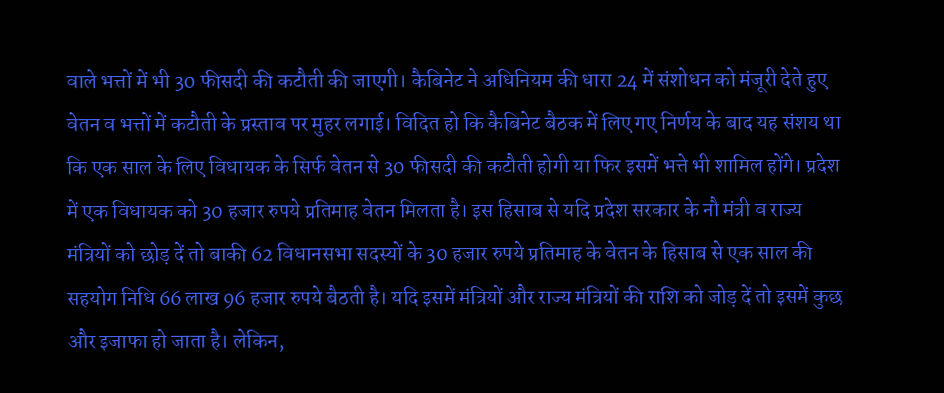वाले भत्तों में भी 30 फीसदी की कटौती की जाएगी। कैबिनेट ने अधिनियम की धारा 24 में संशोधन को मंजूरी देते हुए वेतन व भत्तों में कटौती के प्रस्ताव पर मुहर लगाई। विदित हो कि कैबिनेट बैठक में लिए गए निर्णय के बाद यह संशय था कि एक साल के लिए विधायक के सिर्फ वेतन से 30 फीसदी की कटौती होगी या फिर इसमें भत्ते भी शामिल होंगे। प्रदेश में एक विधायक को 30 हजार रुपये प्रतिमाह वेतन मिलता है। इस हिसाब से यदि प्रदेश सरकार के नौ मंत्री व राज्य मंत्रियों को छोड़ दें तो बाकी 62 विधानसभा सदस्यों के 30 हजार रुपये प्रतिमाह के वेतन के हिसाब से एक साल की सहयोग निधि 66 लाख 96 हजार रुपये बैठती है। यदि इसमें मंत्रियों और राज्य मंत्रियों की राशि को जोड़ दें तो इसमें कुछ और इजाफा हो जाता है। लेकिन,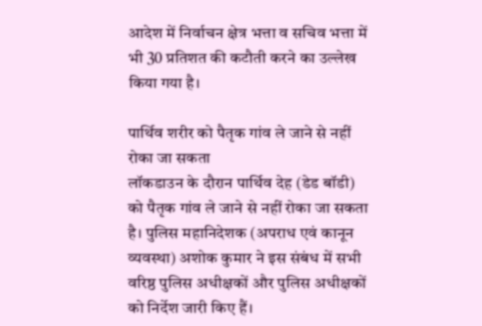आदेश में निर्वाचन क्षेत्र भत्ता व सचिव भत्ता में भी 30 प्रतिशत की कटौती करने का उल्लेख किया गया है।

पार्थिव शरीर को पैतृक गांव ले जाने से नहीं रोका जा सकता
लॉकडाउन के दौरान पार्थिव देह (डेड बॉडी) को पैतृक गांव ले जाने से नहीं रोका जा सकता है। पुलिस महानिदेशक (अपराध एवं कानून व्यवस्था) अशोक कुमार ने इस संबंध में सभी वरिष्ठ पुलिस अधीक्षकों और पुलिस अधीक्षकों को निर्देश जारी किए हैं।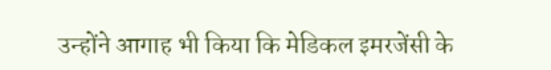उन्होंने आगाह भी किया कि मेडिकल इमरजेंसी के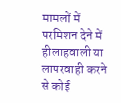मामलों में परमिशन देने में हीलाहवाली या लापरवाही करने से कोई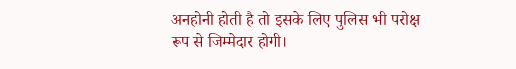अनहोनी होती है तो इसके लिए पुलिस भी परोक्ष रूप से जिम्मेदार होगी।